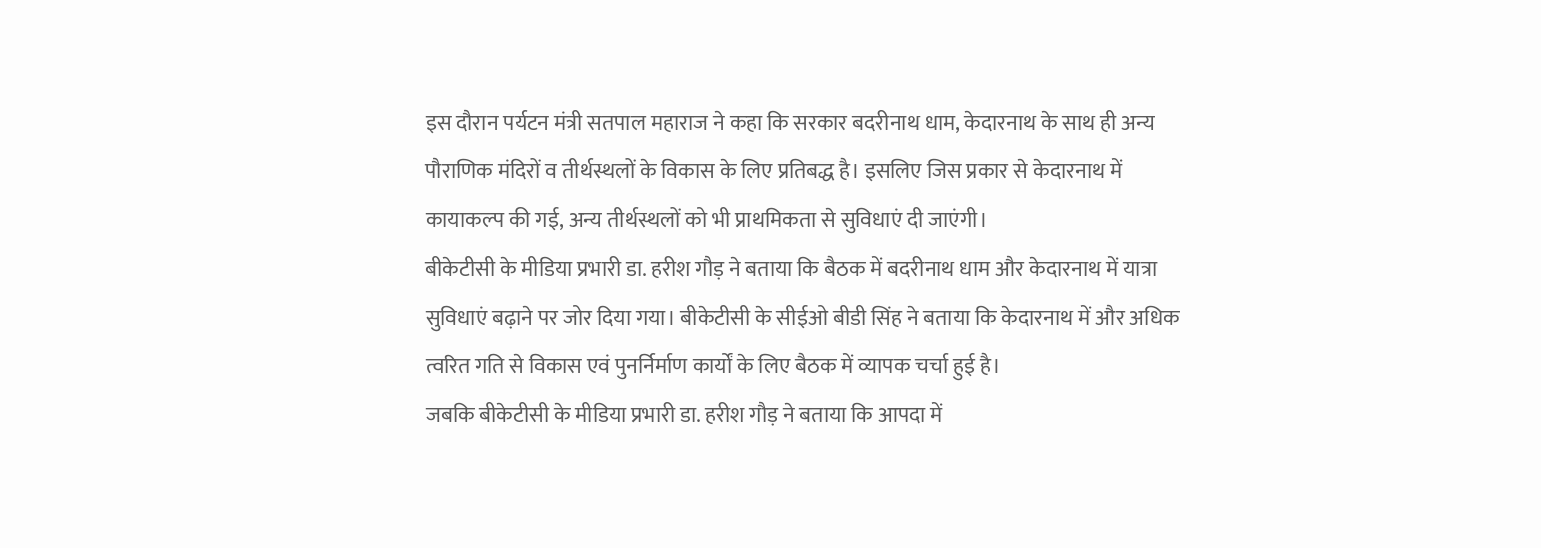इस दौरान पर्यटन मंत्री सतपाल महाराज ने कहा कि सरकार बदरीनाथ धाम, केदारनाथ के साथ ही अन्य पौराणिक मंदिरों व तीर्थस्थलों के विकास के लिए प्रतिबद्ध है। इसलिए जिस प्रकार से केदारनाथ में कायाकल्प की गई, अन्य तीर्थस्थलों को भी प्राथमिकता से सुविधाएं दी जाएंगी।
बीकेटीसी के मीडिया प्रभारी डा. हरीश गौड़ ने बताया कि बैठक में बदरीनाथ धाम और केदारनाथ में यात्रा सुविधाएं बढ़ाने पर जोर दिया गया। बीकेटीसी के सीईओ बीडी सिंह ने बताया कि केदारनाथ में और अधिक त्वरित गति से विकास एवं पुनर्निर्माण कार्यों के लिए बैठक में व्यापक चर्चा हुई है।
जबकि बीकेटीसी के मीडिया प्रभारी डा. हरीश गौड़ ने बताया कि आपदा में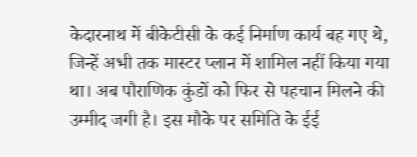केदारनाथ में बीकेटीसी के कई निर्माण कार्य बह गए थे, जिन्हें अभी तक मास्टर प्लान में शामिल नहीं किया गया था। अब पौराणिक कुंडों को फिर से पहचान मिलने की उम्मीद जगी है। इस मौके पर समिति के ईई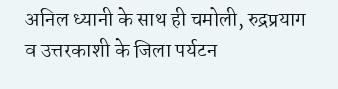अनिल ध्यानी के साथ ही चमोली, रुद्रप्रयाग व उत्तरकाशी के जिला पर्यटन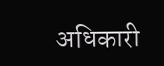अधिकारी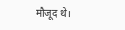मौजूद थे।